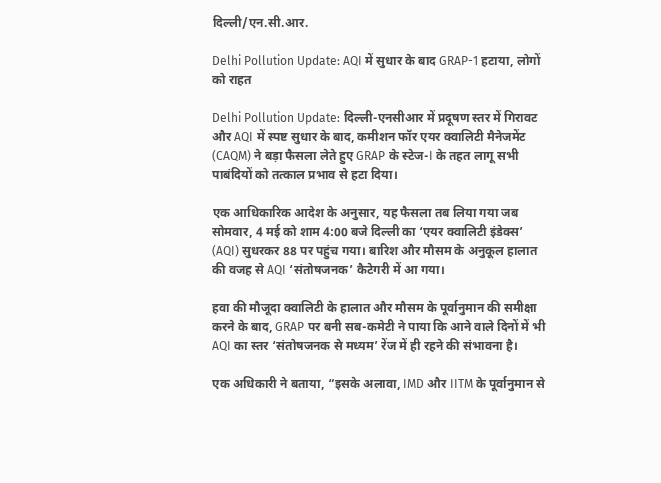दिल्ली/एन.सी.आर.

Delhi Pollution Update: AQI में सुधार के बाद GRAP-1 हटाया, लोगों को राहत

Delhi Pollution Update: दिल्ली-एनसीआर में प्रदूषण स्तर में गिरावट और AQI में स्पष्ट सुधार के बाद, कमीशन फॉर एयर क्वालिटी मैनेजमेंट (CAQM) ने बड़ा फैसला लेते हुए GRAP के स्टेज-I के तहत लागू सभी पाबंदियों को तत्काल प्रभाव से हटा दिया।

एक आधिकारिक आदेश के अनुसार, यह फैसला तब लिया गया जब सोमवार, 4 मई को शाम 4:00 बजे दिल्ली का ‘एयर क्वालिटी इंडेक्स’ (AQI) सुधरकर 88 पर पहुंच गया। बारिश और मौसम के अनुकूल हालात की वजह से AQI ‘संतोषजनक’ कैटेगरी में आ गया।

हवा की मौजूदा क्वालिटी के हालात और मौसम के पूर्वानुमान की समीक्षा करने के बाद, GRAP पर बनी सब-कमेटी ने पाया कि आने वाले दिनों में भी AQI का स्तर ‘संतोषजनक से मध्यम’ रेंज में ही रहने की संभावना है।

एक अधिकारी ने बताया, “इसके अलावा, IMD और IITM के पूर्वानुमान से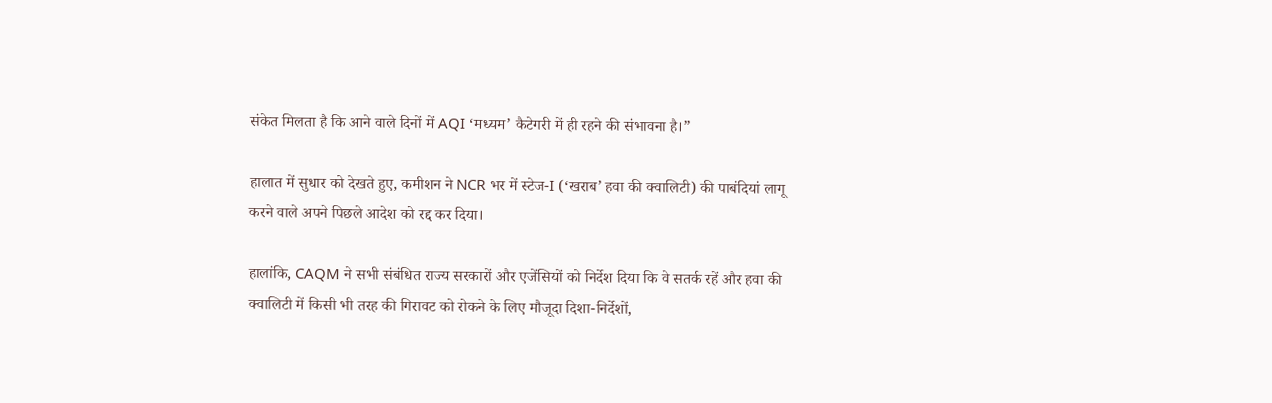संकेत मिलता है कि आने वाले दिनों में AQI ‘मध्यम’ कैटेगरी में ही रहने की संभावना है।”

हालात में सुधार को देखते हुए, कमीशन ने NCR भर में स्टेज-I (‘खराब’ हवा की क्वालिटी) की पाबंदियां लागू करने वाले अपने पिछले आदेश को रद्द कर दिया।

हालांकि, CAQM ने सभी संबंधित राज्य सरकारों और एजेंसियों को निर्देश दिया कि वे सतर्क रहें और हवा की क्वालिटी में किसी भी तरह की गिरावट को रोकने के लिए मौजूदा दिशा-निर्देशों,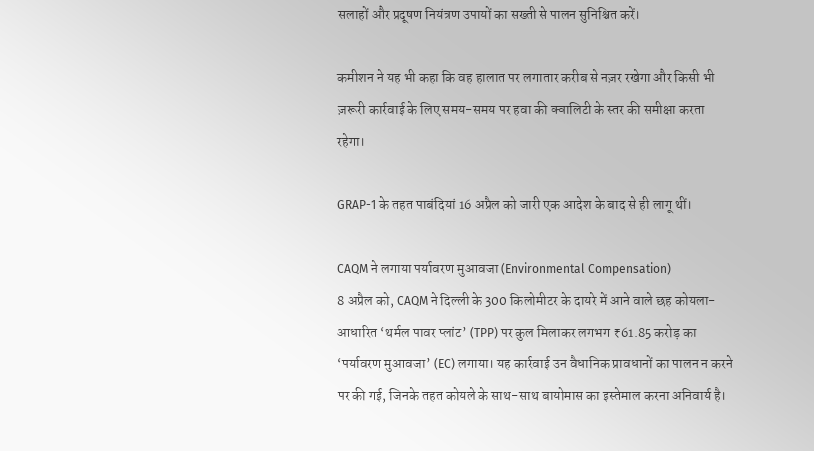सलाहों और प्रदूषण नियंत्रण उपायों का सख्ती से पालन सुनिश्चित करें।

कमीशन ने यह भी कहा कि वह हालात पर लगातार करीब से नज़र रखेगा और किसी भी ज़रूरी कार्रवाई के लिए समय-समय पर हवा की क्वालिटी के स्तर की समीक्षा करता रहेगा।

GRAP-1 के तहत पाबंदियां 16 अप्रैल को जारी एक आदेश के बाद से ही लागू थीं।

CAQM ने लगाया पर्यावरण मुआवजा (Environmental Compensation)
8 अप्रैल को, CAQM ने दिल्ली के 300 किलोमीटर के दायरे में आने वाले छह कोयला-आधारित ‘थर्मल पावर प्लांट’ (TPP) पर कुल मिलाकर लगभग ₹61.85 करोड़ का ‘पर्यावरण मुआवजा’ (EC) लगाया। यह कार्रवाई उन वैधानिक प्रावधानों का पालन न करने पर की गई, जिनके तहत कोयले के साथ-साथ बायोमास का इस्तेमाल करना अनिवार्य है।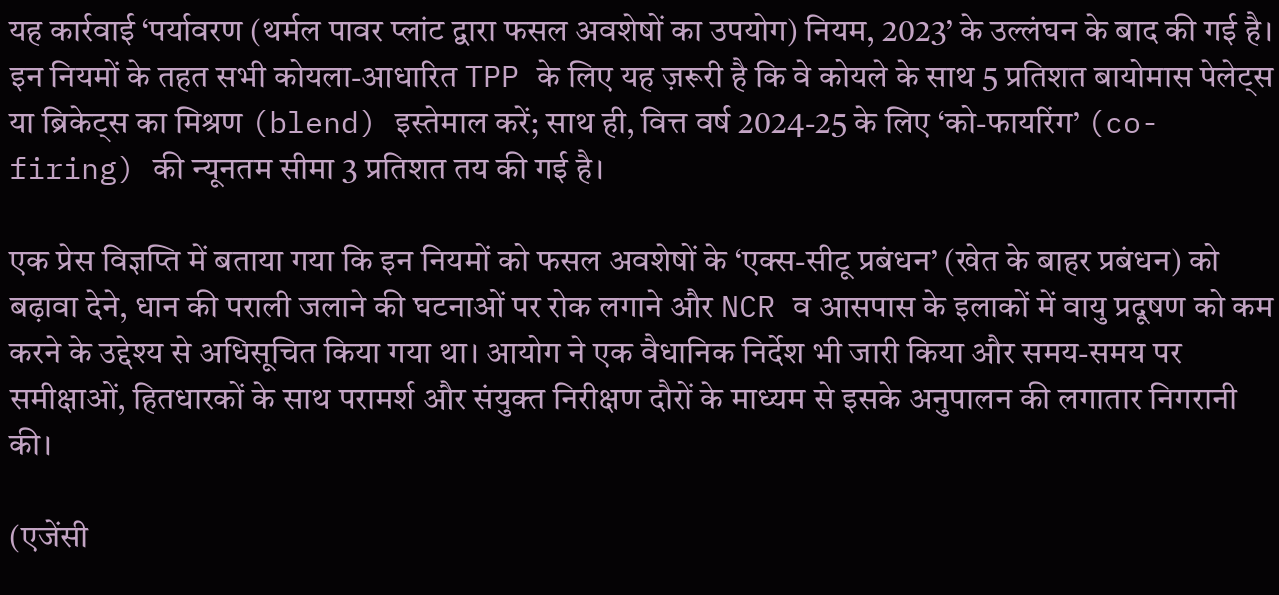यह कार्रवाई ‘पर्यावरण (थर्मल पावर प्लांट द्वारा फसल अवशेषों का उपयोग) नियम, 2023’ के उल्लंघन के बाद की गई है। इन नियमों के तहत सभी कोयला-आधारित TPP के लिए यह ज़रूरी है कि वे कोयले के साथ 5 प्रतिशत बायोमास पेलेट्स या ब्रिकेट्स का मिश्रण (blend) इस्तेमाल करें; साथ ही, वित्त वर्ष 2024-25 के लिए ‘को-फायरिंग’ (co-firing) की न्यूनतम सीमा 3 प्रतिशत तय की गई है।

एक प्रेस विज्ञप्ति में बताया गया कि इन नियमों को फसल अवशेषों के ‘एक्स-सीटू प्रबंधन’ (खेत के बाहर प्रबंधन) को बढ़ावा देने, धान की पराली जलाने की घटनाओं पर रोक लगाने और NCR व आसपास के इलाकों में वायु प्रदूषण को कम करने के उद्देश्य से अधिसूचित किया गया था। आयोग ने एक वैधानिक निर्देश भी जारी किया और समय-समय पर समीक्षाओं, हितधारकों के साथ परामर्श और संयुक्त निरीक्षण दौरों के माध्यम से इसके अनुपालन की लगातार निगरानी की।

(एजेंसी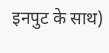इनपुट के साथ)